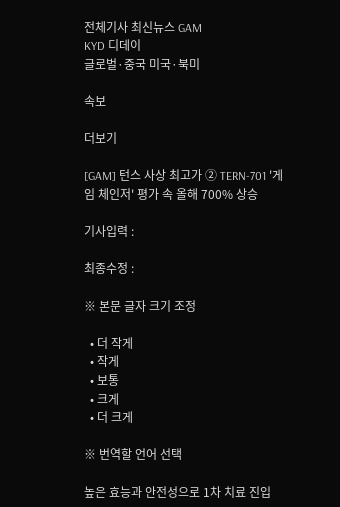전체기사 최신뉴스 GAM
KYD 디데이
글로벌·중국 미국·북미

속보

더보기

[GAM] 턴스 사상 최고가 ② TERN-701 '게임 체인저' 평가 속 올해 700% 상승

기사입력 :

최종수정 :

※ 본문 글자 크기 조정

  • 더 작게
  • 작게
  • 보통
  • 크게
  • 더 크게

※ 번역할 언어 선택

높은 효능과 안전성으로 1차 치료 진입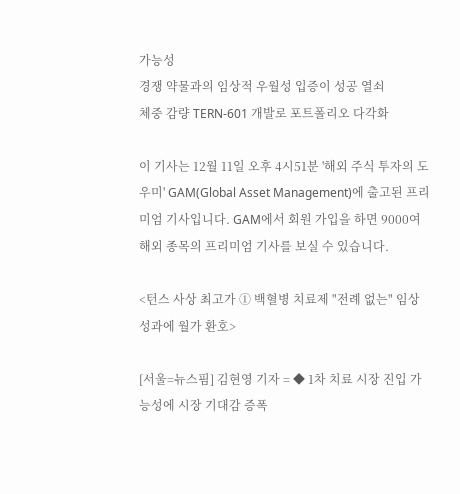가능성
경쟁 약물과의 임상적 우월성 입증이 성공 열쇠
체중 감량 TERN-601 개발로 포트폴리오 다각화

이 기사는 12월 11일 오후 4시51분 '해외 주식 투자의 도우미' GAM(Global Asset Management)에 출고된 프리미엄 기사입니다. GAM에서 회원 가입을 하면 9000여 해외 종목의 프리미엄 기사를 보실 수 있습니다.

<턴스 사상 최고가 ① 백혈병 치료제 "전례 없는" 임상 성과에 월가 환호>

[서울=뉴스핌] 김현영 기자 = ◆ 1차 치료 시장 진입 가능성에 시장 기대감 증폭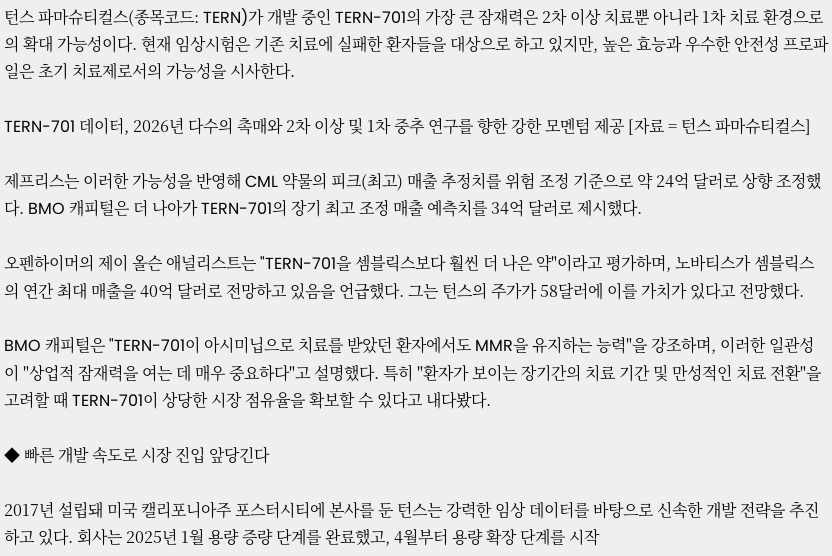턴스 파마슈티컬스(종목코드: TERN)가 개발 중인 TERN-701의 가장 큰 잠재력은 2차 이상 치료뿐 아니라 1차 치료 환경으로의 확대 가능성이다. 현재 임상시험은 기존 치료에 실패한 환자들을 대상으로 하고 있지만, 높은 효능과 우수한 안전성 프로파일은 초기 치료제로서의 가능성을 시사한다.

TERN-701 데이터, 2026년 다수의 촉매와 2차 이상 및 1차 중추 연구를 향한 강한 모멘텀 제공 [자료 = 턴스 파마슈티컬스]

제프리스는 이러한 가능성을 반영해 CML 약물의 피크(최고) 매출 추정치를 위험 조정 기준으로 약 24억 달러로 상향 조정했다. BMO 캐피털은 더 나아가 TERN-701의 장기 최고 조정 매출 예측치를 34억 달러로 제시했다.

오펜하이머의 제이 올슨 애널리스트는 "TERN-701을 셈블릭스보다 훨씬 더 나은 약"이라고 평가하며, 노바티스가 셈블릭스의 연간 최대 매출을 40억 달러로 전망하고 있음을 언급했다. 그는 턴스의 주가가 58달러에 이를 가치가 있다고 전망했다.

BMO 캐피털은 "TERN-701이 아시미닙으로 치료를 받았던 환자에서도 MMR을 유지하는 능력"을 강조하며, 이러한 일관성이 "상업적 잠재력을 여는 데 매우 중요하다"고 설명했다. 특히 "환자가 보이는 장기간의 치료 기간 및 만성적인 치료 전환"을 고려할 때 TERN-701이 상당한 시장 점유율을 확보할 수 있다고 내다봤다.

◆ 빠른 개발 속도로 시장 진입 앞당긴다

2017년 설립돼 미국 캘리포니아주 포스터시티에 본사를 둔 턴스는 강력한 임상 데이터를 바탕으로 신속한 개발 전략을 추진하고 있다. 회사는 2025년 1월 용량 증량 단계를 완료했고, 4월부터 용량 확장 단계를 시작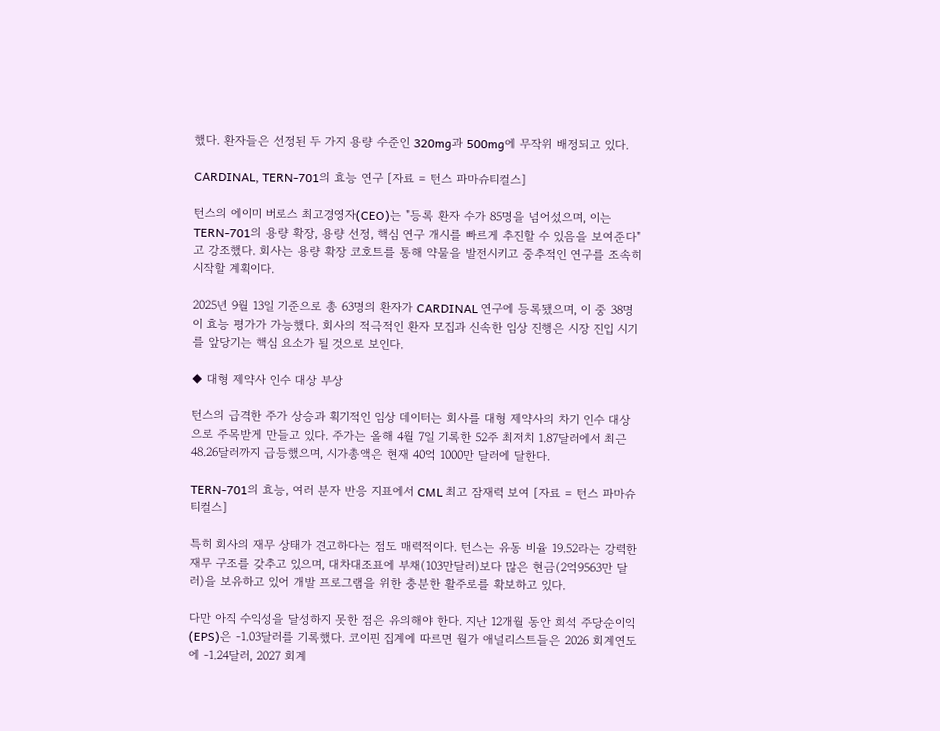했다. 환자들은 선정된 두 가지 용량 수준인 320mg과 500mg에 무작위 배정되고 있다.

CARDINAL, TERN-701의 효능 연구 [자료 = 턴스 파마슈티컬스]

턴스의 에이미 버로스 최고경영자(CEO)는 "등록 환자 수가 85명을 넘어섰으며, 이는 TERN-701의 용량 확장, 용량 선정, 핵심 연구 개시를 빠르게 추진할 수 있음을 보여준다"고 강조했다. 회사는 용량 확장 코호트를 통해 약물을 발전시키고 중추적인 연구를 조속히 시작할 계획이다.

2025년 9월 13일 기준으로 총 63명의 환자가 CARDINAL 연구에 등록됐으며, 이 중 38명이 효능 평가가 가능했다. 회사의 적극적인 환자 모집과 신속한 임상 진행은 시장 진입 시기를 앞당기는 핵심 요소가 될 것으로 보인다.

◆ 대형 제약사 인수 대상 부상

턴스의 급격한 주가 상승과 획기적인 임상 데이터는 회사를 대형 제약사의 차기 인수 대상으로 주목받게 만들고 있다. 주가는 올해 4월 7일 기록한 52주 최저치 1.87달러에서 최근 48.26달러까지 급등했으며, 시가총액은 현재 40억 1000만 달러에 달한다.

TERN-701의 효능, 여러 분자 반응 지표에서 CML 최고 잠재력 보여 [자료 = 턴스 파마슈티컬스]

특히 회사의 재무 상태가 견고하다는 점도 매력적이다. 턴스는 유동 비율 19.52라는 강력한 재무 구조를 갖추고 있으며, 대차대조표에 부채(103만달러)보다 많은 현금(2억9563만 달러)을 보유하고 있어 개발 프로그램을 위한 충분한 활주로를 확보하고 있다.

다만 아직 수익성을 달성하지 못한 점은 유의해야 한다. 지난 12개월 동안 희석 주당순이익(EPS)은 -1.03달러를 기록했다. 코이핀 집계에 따르면 월가 애널리스트들은 2026 회계연도에 -1.24달러, 2027 회계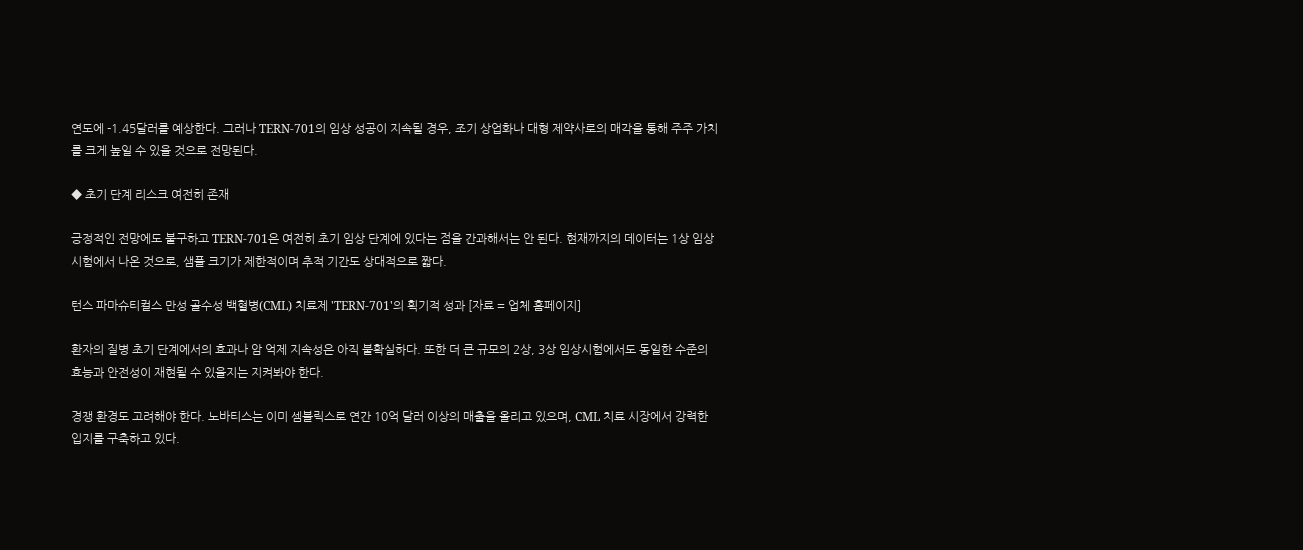연도에 -1.45달러를 예상한다. 그러나 TERN-701의 임상 성공이 지속될 경우, 조기 상업화나 대형 제약사로의 매각을 통해 주주 가치를 크게 높일 수 있을 것으로 전망된다.

◆ 초기 단계 리스크 여전히 존재

긍정적인 전망에도 불구하고 TERN-701은 여전히 초기 임상 단계에 있다는 점을 간과해서는 안 된다. 현재까지의 데이터는 1상 임상시험에서 나온 것으로, 샘플 크기가 제한적이며 추적 기간도 상대적으로 짧다.

턴스 파마슈티컬스 만성 골수성 백혈병(CML) 치료제 'TERN-701'의 획기적 성과 [자료 = 업체 홈페이지]

환자의 질병 초기 단계에서의 효과나 암 억제 지속성은 아직 불확실하다. 또한 더 큰 규모의 2상, 3상 임상시험에서도 동일한 수준의 효능과 안전성이 재현될 수 있을지는 지켜봐야 한다.

경쟁 환경도 고려해야 한다. 노바티스는 이미 셈블릭스로 연간 10억 달러 이상의 매출을 올리고 있으며, CML 치료 시장에서 강력한 입지를 구축하고 있다.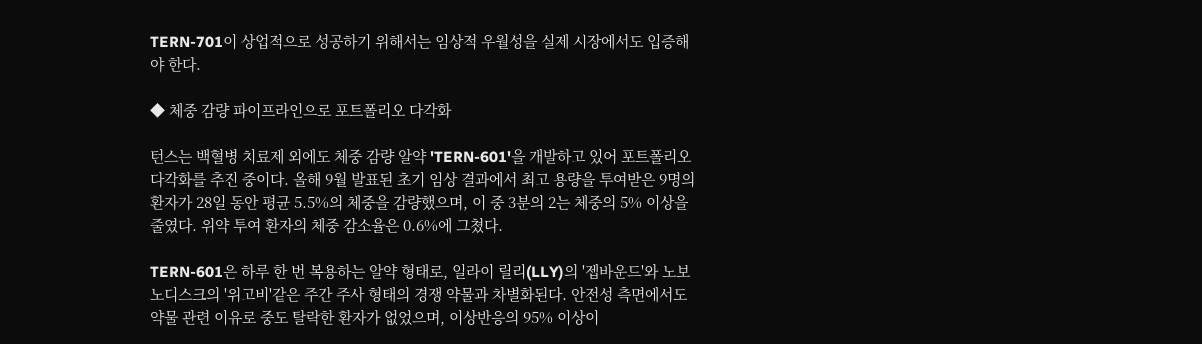TERN-701이 상업적으로 성공하기 위해서는 임상적 우월성을 실제 시장에서도 입증해야 한다.

◆ 체중 감량 파이프라인으로 포트폴리오 다각화

턴스는 백혈병 치료제 외에도 체중 감량 알약 'TERN-601'을 개발하고 있어 포트폴리오 다각화를 추진 중이다. 올해 9월 발표된 초기 임상 결과에서 최고 용량을 투여받은 9명의 환자가 28일 동안 평균 5.5%의 체중을 감량했으며, 이 중 3분의 2는 체중의 5% 이상을 줄였다. 위약 투여 환자의 체중 감소율은 0.6%에 그쳤다.

TERN-601은 하루 한 번 복용하는 알약 형태로, 일라이 릴리(LLY)의 '젭바운드'와 노보 노디스크의 '위고비'같은 주간 주사 형태의 경쟁 약물과 차별화된다. 안전성 측면에서도 약물 관련 이유로 중도 탈락한 환자가 없었으며, 이상반응의 95% 이상이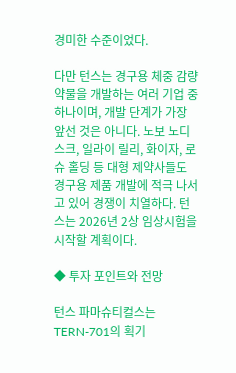경미한 수준이었다.

다만 턴스는 경구용 체중 감량 약물을 개발하는 여러 기업 중 하나이며, 개발 단계가 가장 앞선 것은 아니다. 노보 노디스크, 일라이 릴리, 화이자, 로슈 홀딩 등 대형 제약사들도 경구용 제품 개발에 적극 나서고 있어 경쟁이 치열하다. 턴스는 2026년 2상 임상시험을 시작할 계획이다.

◆ 투자 포인트와 전망

턴스 파마슈티컬스는 TERN-701의 획기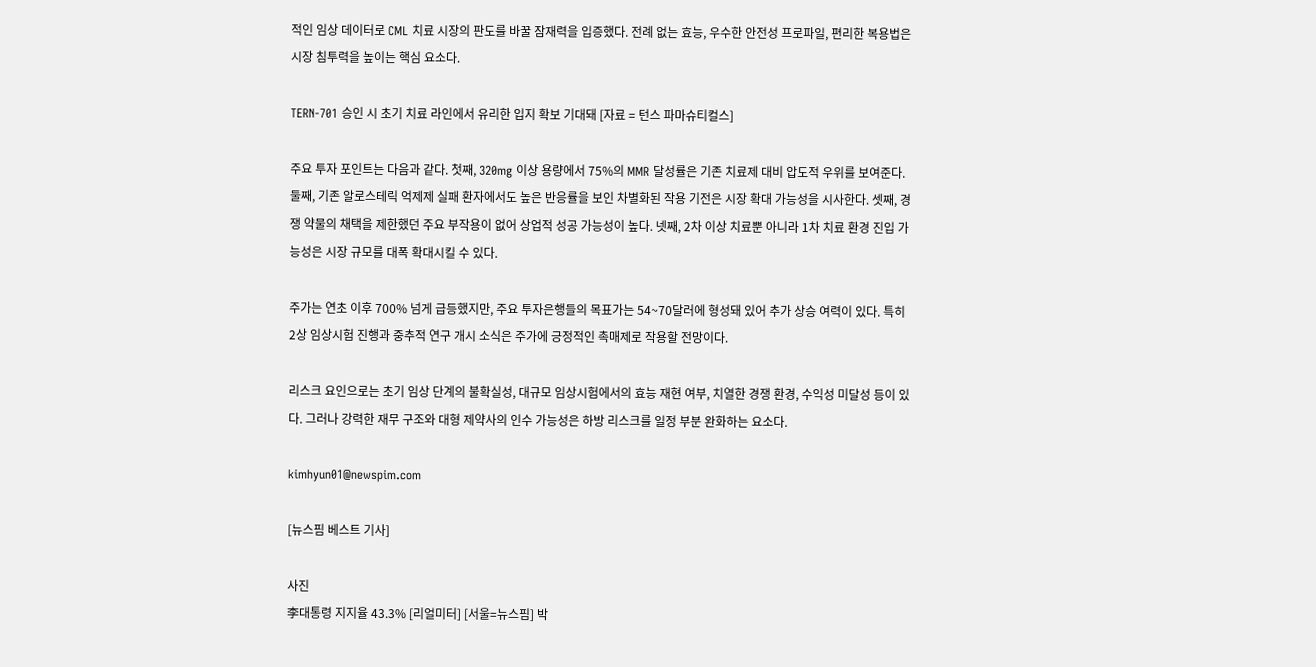적인 임상 데이터로 CML 치료 시장의 판도를 바꿀 잠재력을 입증했다. 전례 없는 효능, 우수한 안전성 프로파일, 편리한 복용법은 시장 침투력을 높이는 핵심 요소다.

TERN-701 승인 시 초기 치료 라인에서 유리한 입지 확보 기대돼 [자료 = 턴스 파마슈티컬스]

주요 투자 포인트는 다음과 같다. 첫째, 320mg 이상 용량에서 75%의 MMR 달성률은 기존 치료제 대비 압도적 우위를 보여준다. 둘째, 기존 알로스테릭 억제제 실패 환자에서도 높은 반응률을 보인 차별화된 작용 기전은 시장 확대 가능성을 시사한다. 셋째, 경쟁 약물의 채택을 제한했던 주요 부작용이 없어 상업적 성공 가능성이 높다. 넷째, 2차 이상 치료뿐 아니라 1차 치료 환경 진입 가능성은 시장 규모를 대폭 확대시킬 수 있다.

주가는 연초 이후 700% 넘게 급등했지만, 주요 투자은행들의 목표가는 54~70달러에 형성돼 있어 추가 상승 여력이 있다. 특히 2상 임상시험 진행과 중추적 연구 개시 소식은 주가에 긍정적인 촉매제로 작용할 전망이다.

리스크 요인으로는 초기 임상 단계의 불확실성, 대규모 임상시험에서의 효능 재현 여부, 치열한 경쟁 환경, 수익성 미달성 등이 있다. 그러나 강력한 재무 구조와 대형 제약사의 인수 가능성은 하방 리스크를 일정 부분 완화하는 요소다.

kimhyun01@newspim.com

[뉴스핌 베스트 기사]

사진
李대통령 지지율 43.3% [리얼미터] [서울=뉴스핌] 박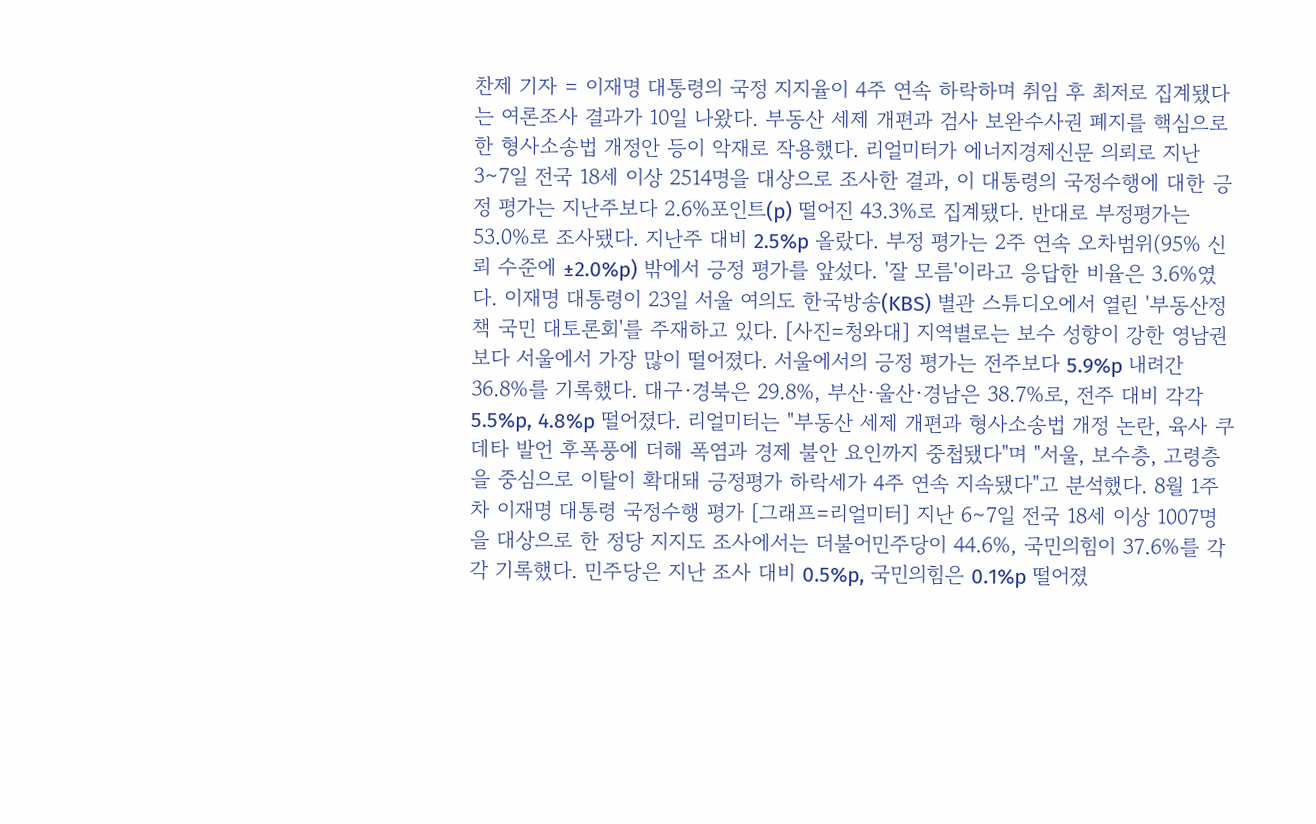찬제 기자 = 이재명 대통령의 국정 지지율이 4주 연속 하락하며 취임 후 최저로 집계됐다는 여론조사 결과가 10일 나왔다. 부동산 세제 개편과 검사 보완수사권 폐지를 핵심으로 한 형사소송법 개정안 등이 악재로 작용했다. 리얼미터가 에너지경제신문 의뢰로 지난 3∼7일 전국 18세 이상 2514명을 대상으로 조사한 결과, 이 대통령의 국정수행에 대한 긍정 평가는 지난주보다 2.6%포인트(p) 떨어진 43.3%로 집계됐다. 반대로 부정평가는 53.0%로 조사됐다. 지난주 대비 2.5%p 올랐다. 부정 평가는 2주 연속 오차범위(95% 신뢰 수준에 ±2.0%p) 밖에서 긍정 평가를 앞섰다. '잘 모름'이라고 응답한 비율은 3.6%였다. 이재명 대통령이 23일 서울 여의도 한국방송(KBS) 별관 스튜디오에서 열린 '부동산정책 국민 대토론회'를 주재하고 있다. [사진=청와대] 지역별로는 보수 성향이 강한 영남권보다 서울에서 가장 많이 떨어졌다. 서울에서의 긍정 평가는 전주보다 5.9%p 내려간 36.8%를 기록했다. 대구·경북은 29.8%, 부산·울산·경남은 38.7%로, 전주 대비 각각 5.5%p, 4.8%p 떨어졌다. 리얼미터는 "부동산 세제 개편과 형사소송법 개정 논란, 육사 쿠데타 발언 후폭풍에 더해 폭염과 경제 불안 요인까지 중첩됐다"며 "서울, 보수층, 고령층을 중심으로 이탈이 확대돼 긍정평가 하락세가 4주 연속 지속됐다"고 분석했다. 8월 1주차 이재명 대통령 국정수행 평가 [그래프=리얼미터] 지난 6∼7일 전국 18세 이상 1007명을 대상으로 한 정당 지지도 조사에서는 더불어민주당이 44.6%, 국민의힘이 37.6%를 각각 기록했다. 민주당은 지난 조사 대비 0.5%p, 국민의힘은 0.1%p 떨어졌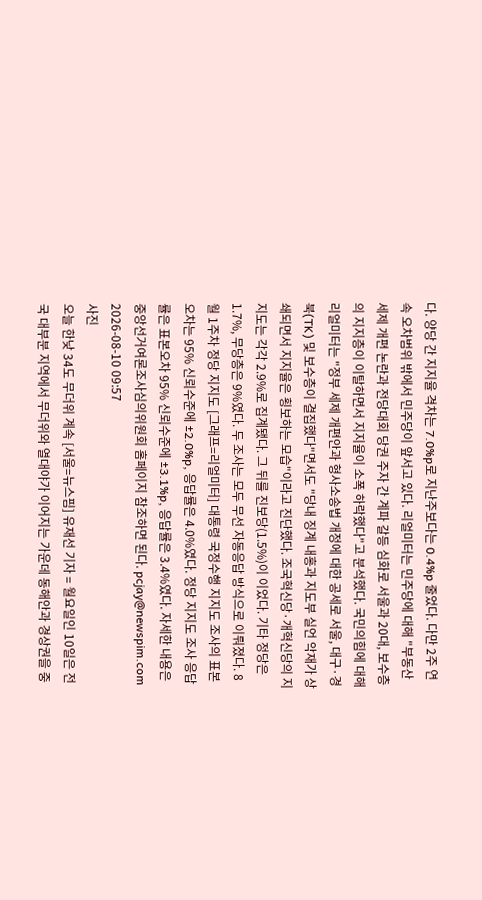다. 양당 간 지지율 격차는 7.0%p로 지난주보다는 0.4%p 줄었다. 다만 2주 연속 오차범위 밖에서 민주당이 앞서고 있다. 리얼미터는 민주당에 대해 "부동산 세제 개편 논란과 전당대회 당권 주자 간 계파 갈등 심화로 서울과 20대, 보수층의 지지층이 이탈하면서 지지율이 소폭 하락했다"고 분석했다. 국민의힘에 대해 리얼미터는 "정부 세제 개편안과 형사소송법 개정에 대한 공세로 서울, 대구·경북(TK) 및 보수층이 결집했다"면서도 "당내 징계 내홍과 지도부 실언 악재가 상쇄되면서 지지율은 횡보하는 모습"이라고 진단했다. 조국혁신당·개혁신당의 지지도는 각각 2.9%로 집계됐다. 그 뒤를 진보당(1.5%)이 이었다. 기타 정당은 1.7%, 무당층은 9%였다. 두 조사는 모두 무선 자동응답 방식으로 이뤄졌다. 8월 1주차 정당 지지도 [그래프=리얼미터] 대통령 국정수행 지지도 조사의 표본오차는 95% 신뢰수준에 ±2.0%p, 응답률은 4.0%였다. 정당 지지도 조사 응답률은 표본오차 95% 신뢰수준에 ±3.1%p, 응답률은 3.4%였다. 자세한 내용은 중앙선거여론조사심의위원회 홈페이지 참조하면 된다. pcjay@newspim.com 2026-08-10 09:57
사진
오늘 한낮 34도 무더위 계속 [서울=뉴스핌] 유재선 기자 = 월요일인 10일은 전국 대부분 지역에서 무더위와 열대야가 이어지는 가운데 동해안과 경상권을 중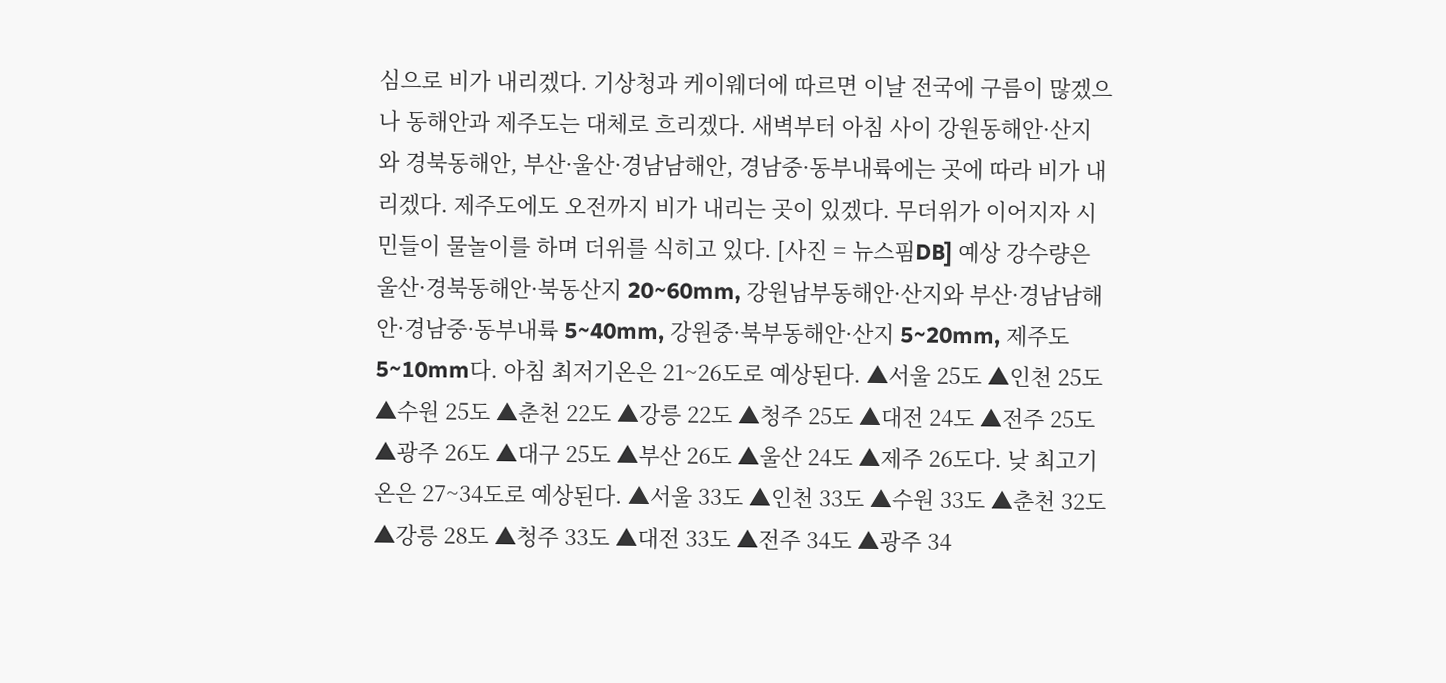심으로 비가 내리겠다. 기상청과 케이웨더에 따르면 이날 전국에 구름이 많겠으나 동해안과 제주도는 대체로 흐리겠다. 새벽부터 아침 사이 강원동해안·산지와 경북동해안, 부산·울산·경남남해안, 경남중·동부내륙에는 곳에 따라 비가 내리겠다. 제주도에도 오전까지 비가 내리는 곳이 있겠다. 무더위가 이어지자 시민들이 물놀이를 하며 더위를 식히고 있다. [사진 = 뉴스핌DB] 예상 강수량은 울산·경북동해안·북동산지 20~60mm, 강원남부동해안·산지와 부산·경남남해안·경남중·동부내륙 5~40mm, 강원중·북부동해안·산지 5~20mm, 제주도 5~10mm다. 아침 최저기온은 21~26도로 예상된다. ▲서울 25도 ▲인천 25도 ▲수원 25도 ▲춘천 22도 ▲강릉 22도 ▲청주 25도 ▲대전 24도 ▲전주 25도 ▲광주 26도 ▲대구 25도 ▲부산 26도 ▲울산 24도 ▲제주 26도다. 낮 최고기온은 27~34도로 예상된다. ▲서울 33도 ▲인천 33도 ▲수원 33도 ▲춘천 32도 ▲강릉 28도 ▲청주 33도 ▲대전 33도 ▲전주 34도 ▲광주 34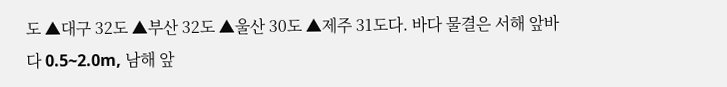도 ▲대구 32도 ▲부산 32도 ▲울산 30도 ▲제주 31도다. 바다 물결은 서해 앞바다 0.5~2.0m, 남해 앞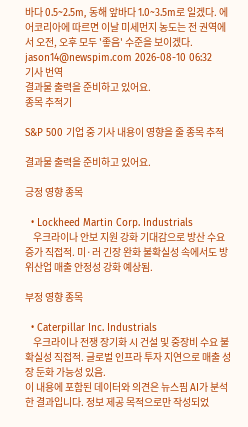바다 0.5~2.5m, 동해 앞바다 1.0~3.5m로 일겠다. 에어코리아에 따르면 이날 미세먼지 농도는 전 권역에서 오전, 오후 모두 '좋음' 수준을 보이겠다. jason14@newspim.com 2026-08-10 06:32
기사 번역
결과물 출력을 준비하고 있어요.
종목 추적기

S&P 500 기업 중 기사 내용이 영향을 줄 종목 추적

결과물 출력을 준비하고 있어요.

긍정 영향 종목

  • Lockheed Martin Corp. Industrials
    우크라이나 안보 지원 강화 기대감으로 방산 수요 증가 직접적. 미·러 긴장 완화 불확실성 속에서도 방위산업 매출 안정성 강화 예상됨.

부정 영향 종목

  • Caterpillar Inc. Industrials
    우크라이나 전쟁 장기화 시 건설 및 중장비 수요 불확실성 직접적. 글로벌 인프라 투자 지연으로 매출 성장 둔화 가능성 있음.
이 내용에 포함된 데이터와 의견은 뉴스핌 AI가 분석한 결과입니다. 정보 제공 목적으로만 작성되었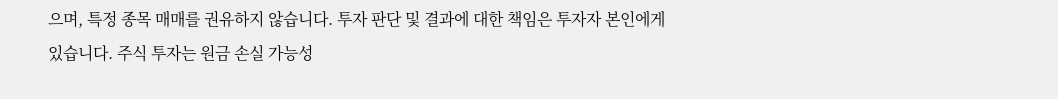으며, 특정 종목 매매를 권유하지 않습니다. 투자 판단 및 결과에 대한 책임은 투자자 본인에게 있습니다. 주식 투자는 원금 손실 가능성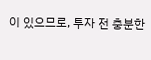이 있으므로, 투자 전 충분한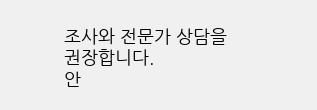조사와 전문가 상담을 권장합니다.
안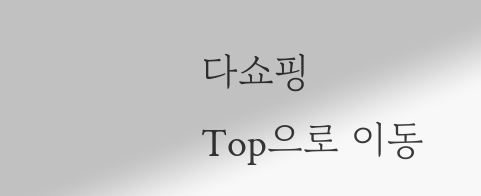다쇼핑
Top으로 이동